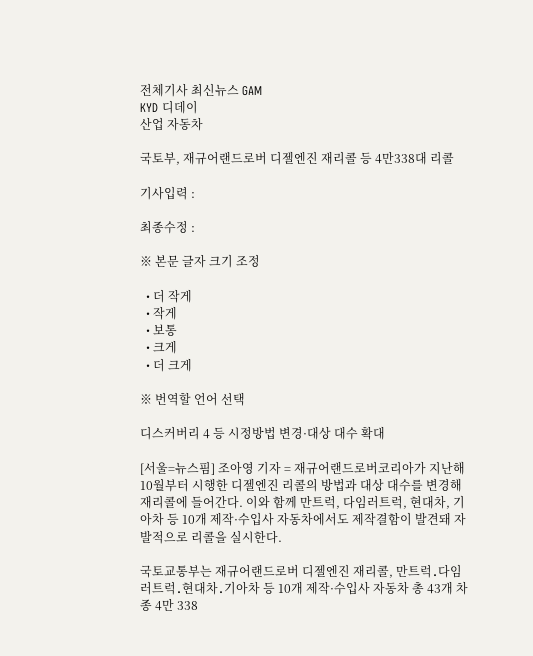전체기사 최신뉴스 GAM
KYD 디데이
산업 자동차

국토부, 재규어랜드로버 디젤엔진 재리콜 등 4만338대 리콜

기사입력 :

최종수정 :

※ 본문 글자 크기 조정

  • 더 작게
  • 작게
  • 보통
  • 크게
  • 더 크게

※ 번역할 언어 선택

디스커버리 4 등 시정방법 변경·대상 대수 확대

[서울=뉴스핌] 조아영 기자 = 재규어랜드로버코리아가 지난해 10월부터 시행한 디젤엔진 리콜의 방법과 대상 대수를 변경해 재리콜에 들어간다. 이와 함께 만트럭, 다임러트럭, 현대차, 기아차 등 10개 제작·수입사 자동차에서도 제작결함이 발견돼 자발적으로 리콜을 실시한다.

국토교통부는 재규어랜드로버 디젤엔진 재리콜, 만트럭․다임러트럭․현대차․기아차 등 10개 제작·수입사 자동차 총 43개 차종 4만 338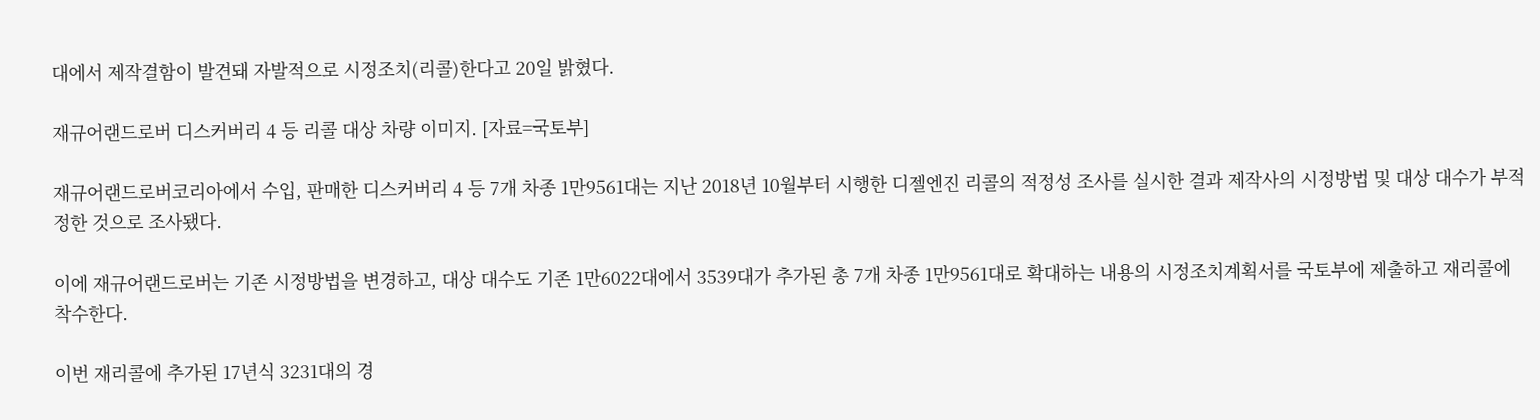대에서 제작결함이 발견돼 자발적으로 시정조치(리콜)한다고 20일 밝혔다.

재규어랜드로버 디스커버리 4 등 리콜 대상 차량 이미지. [자료=국토부]

재규어랜드로버코리아에서 수입, 판매한 디스커버리 4 등 7개 차종 1만9561대는 지난 2018년 10월부터 시행한 디젤엔진 리콜의 적정성 조사를 실시한 결과 제작사의 시정방법 및 대상 대수가 부적정한 것으로 조사됐다.

이에 재규어랜드로버는 기존 시정방법을 변경하고, 대상 대수도 기존 1만6022대에서 3539대가 추가된 총 7개 차종 1만9561대로 확대하는 내용의 시정조치계획서를 국토부에 제출하고 재리콜에 착수한다.

이번 재리콜에 추가된 17년식 3231대의 경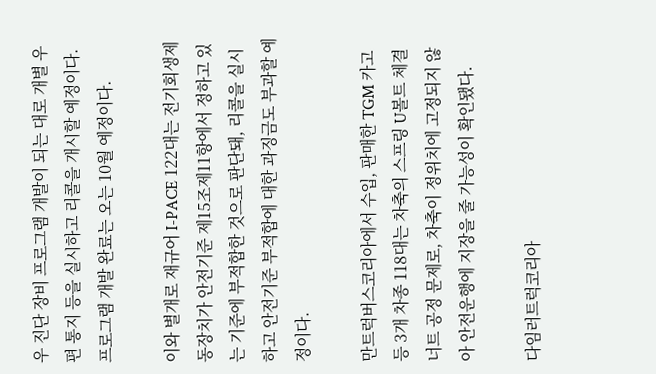우 진단 장비 프로그램 개발이 되는 대로 개별 우편 통지 등을 실시하고 리콜을 개시할 예정이다. 프로그램 개발 완료는 오는 10월 예정이다.

이와 별개로 재규어 I-PACE 122대는 전기회생제동장치가 안전기준 제15조제11항에서 정하고 있는 기준에 부적합한 것으로 판단돼, 리콜을 실시하고 안전기준 부적합에 대한 과징금도 부과할 예정이다.

만트럭버스코리아에서 수입, 판매한 TGM 카고 등 3개 차종 118대는 차축의 스프링 U볼트 체결 너트 공정 문제로, 차축이 정위치에 고정되지 않아 안전운행에 지장을 줄 가능성이 확인됐다.

다임러트럭코리아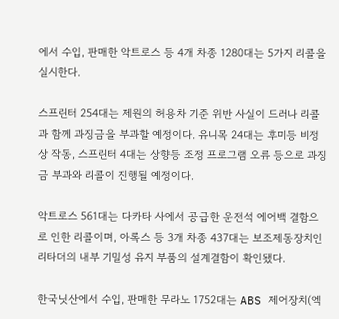에서 수입, 판매한 악트로스 등 4개 차종 1280대는 5가지 리콜을 실시한다.

스프린터 254대는 제원의 허용차 기준 위반 사실이 드러나 리콜과 함께 과징금을 부과할 예정이다. 유니목 24대는 후미등 비정상 작동, 스프린터 4대는 상향등 조정 프로그램 오류 등으로 과징금 부과와 리콜이 진행될 예정이다.

악트로스 561대는 다카타 사에서 공급한 운전석 에어백 결함으로 인한 리콜이며, 아록스 등 3개 차종 437대는 보조제동장치인 리타더의 내부 기밀성 유지 부품의 설계결함이 확인됐다.

한국닛산에서 수입, 판매한 무라노 1752대는 ABS 제어장치(엑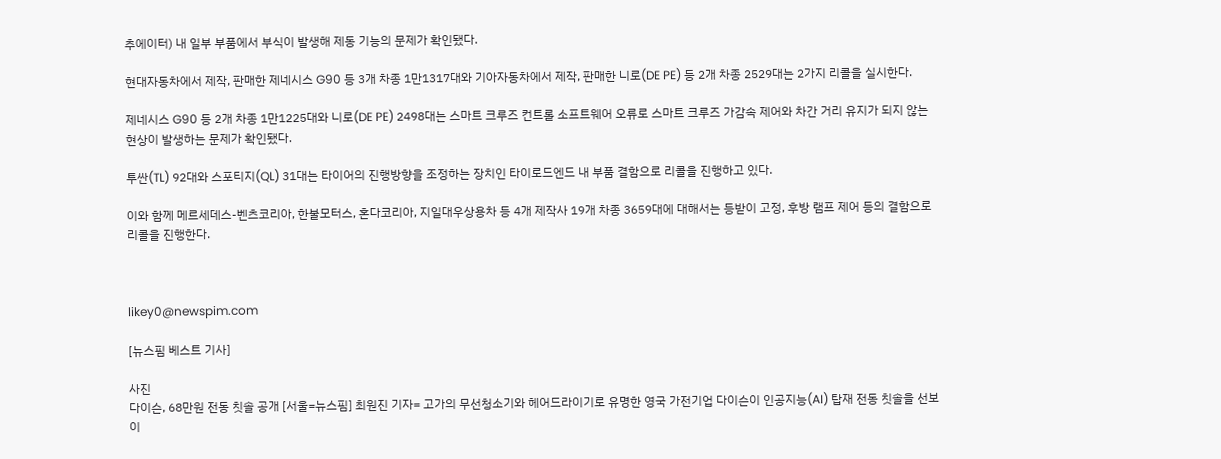추에이터) 내 일부 부품에서 부식이 발생해 제동 기능의 문제가 확인됐다.

현대자동차에서 제작, 판매한 제네시스 G90 등 3개 차종 1만1317대와 기아자동차에서 제작, 판매한 니로(DE PE) 등 2개 차종 2529대는 2가지 리콜을 실시한다.

제네시스 G90 등 2개 차종 1만1225대와 니로(DE PE) 2498대는 스마트 크루즈 컨트롤 소프트웨어 오류로 스마트 크루즈 가감속 제어와 차간 거리 유지가 되지 않는 현상이 발생하는 문제가 확인됐다.

투싼(TL) 92대와 스포티지(QL) 31대는 타이어의 진행방향을 조정하는 장치인 타이로드엔드 내 부품 결함으로 리콜을 진행하고 있다.

이와 함께 메르세데스-벤츠코리아, 한불모터스, 혼다코리아, 지일대우상용차 등 4개 제작사 19개 차종 3659대에 대해서는 등받이 고정, 후방 램프 제어 등의 결함으로 리콜을 진행한다.



likey0@newspim.com

[뉴스핌 베스트 기사]

사진
다이슨, 68만원 전동 칫솔 공개 [서울=뉴스핌] 최원진 기자= 고가의 무선청소기와 헤어드라이기로 유명한 영국 가전기업 다이슨이 인공지능(AI) 탑재 전동 칫솔을 선보이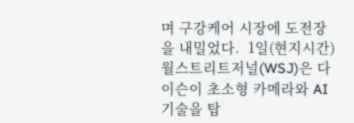며 구강케어 시장에 도전장을 내밀었다.  1일(현지시간) 월스트리트저널(WSJ)은 다이슨이 초소형 카메라와 AI 기술을 탑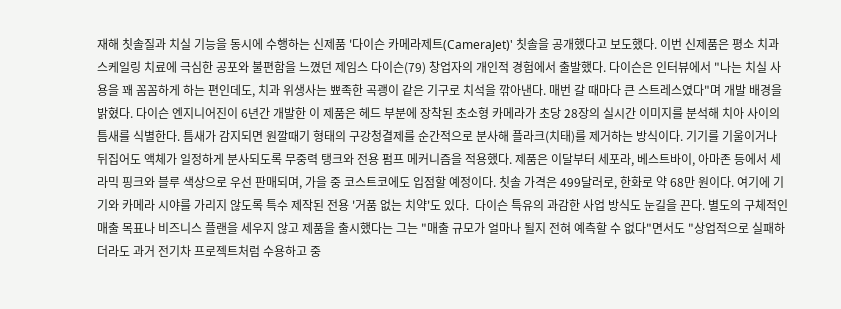재해 칫솔질과 치실 기능을 동시에 수행하는 신제품 '다이슨 카메라제트(CameraJet)' 칫솔을 공개했다고 보도했다. 이번 신제품은 평소 치과 스케일링 치료에 극심한 공포와 불편함을 느꼈던 제임스 다이슨(79) 창업자의 개인적 경험에서 출발했다. 다이슨은 인터뷰에서 "나는 치실 사용을 꽤 꼼꼼하게 하는 편인데도, 치과 위생사는 뾰족한 곡괭이 같은 기구로 치석을 깎아낸다. 매번 갈 때마다 큰 스트레스였다"며 개발 배경을 밝혔다. 다이슨 엔지니어진이 6년간 개발한 이 제품은 헤드 부분에 장착된 초소형 카메라가 초당 28장의 실시간 이미지를 분석해 치아 사이의 틈새를 식별한다. 틈새가 감지되면 원깔때기 형태의 구강청결제를 순간적으로 분사해 플라크(치태)를 제거하는 방식이다. 기기를 기울이거나 뒤집어도 액체가 일정하게 분사되도록 무중력 탱크와 전용 펌프 메커니즘을 적용했다. 제품은 이달부터 세포라, 베스트바이, 아마존 등에서 세라믹 핑크와 블루 색상으로 우선 판매되며, 가을 중 코스트코에도 입점할 예정이다. 칫솔 가격은 499달러로, 한화로 약 68만 원이다. 여기에 기기와 카메라 시야를 가리지 않도록 특수 제작된 전용 '거품 없는 치약'도 있다.  다이슨 특유의 과감한 사업 방식도 눈길을 끈다. 별도의 구체적인 매출 목표나 비즈니스 플랜을 세우지 않고 제품을 출시했다는 그는 "매출 규모가 얼마나 될지 전혀 예측할 수 없다"면서도 "상업적으로 실패하더라도 과거 전기차 프로젝트처럼 수용하고 중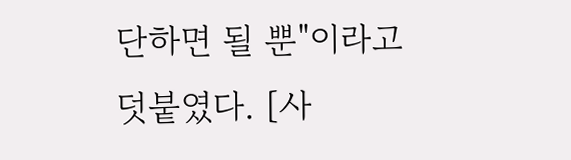단하면 될 뿐"이라고 덧붙였다. [사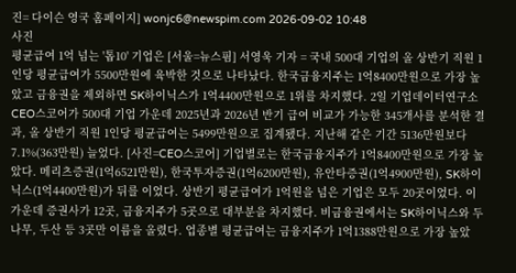진= 다이슨 영국 홈페이지] wonjc6@newspim.com 2026-09-02 10:48
사진
평균급여 1억 넘는 '톱10' 기업은 [서울=뉴스핌] 서영욱 기자 = 국내 500대 기업의 올 상반기 직원 1인당 평균급여가 5500만원에 육박한 것으로 나타났다. 한국금융지주는 1억8400만원으로 가장 높았고 금융권을 제외하면 SK하이닉스가 1억4400만원으로 1위를 차지했다. 2일 기업데이터연구소 CEO스코어가 500대 기업 가운데 2025년과 2026년 반기 급여 비교가 가능한 345개사를 분석한 결과, 올 상반기 직원 1인당 평균급여는 5499만원으로 집계됐다. 지난해 같은 기간 5136만원보다 7.1%(363만원) 늘었다. [사진=CEO스코어] 기업별로는 한국금융지주가 1억8400만원으로 가장 높았다. 메리츠증권(1억6521만원), 한국투자증권(1억6200만원), 유안타증권(1억4900만원), SK하이닉스(1억4400만원)가 뒤를 이었다. 상반기 평균급여가 1억원을 넘은 기업은 모두 20곳이었다. 이 가운데 증권사가 12곳, 금융지주가 5곳으로 대부분을 차지했다. 비금융권에서는 SK하이닉스와 두나무, 두산 등 3곳만 이름을 올렸다. 업종별 평균급여는 금융지주가 1억1388만원으로 가장 높았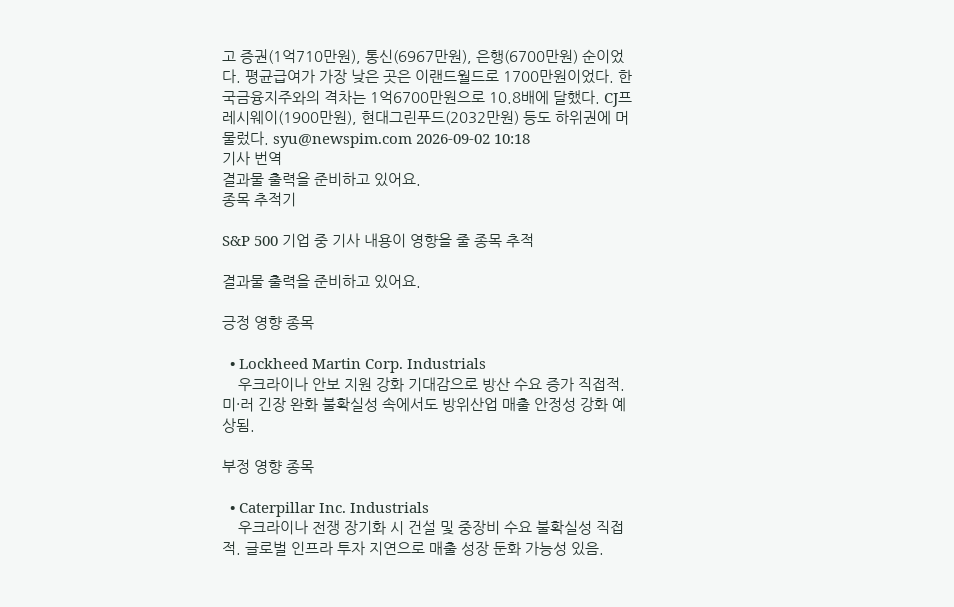고 증권(1억710만원), 통신(6967만원), 은행(6700만원) 순이었다. 평균급여가 가장 낮은 곳은 이랜드월드로 1700만원이었다. 한국금융지주와의 격차는 1억6700만원으로 10.8배에 달했다. CJ프레시웨이(1900만원), 현대그린푸드(2032만원) 등도 하위권에 머물렀다. syu@newspim.com 2026-09-02 10:18
기사 번역
결과물 출력을 준비하고 있어요.
종목 추적기

S&P 500 기업 중 기사 내용이 영향을 줄 종목 추적

결과물 출력을 준비하고 있어요.

긍정 영향 종목

  • Lockheed Martin Corp. Industrials
    우크라이나 안보 지원 강화 기대감으로 방산 수요 증가 직접적. 미·러 긴장 완화 불확실성 속에서도 방위산업 매출 안정성 강화 예상됨.

부정 영향 종목

  • Caterpillar Inc. Industrials
    우크라이나 전쟁 장기화 시 건설 및 중장비 수요 불확실성 직접적. 글로벌 인프라 투자 지연으로 매출 성장 둔화 가능성 있음.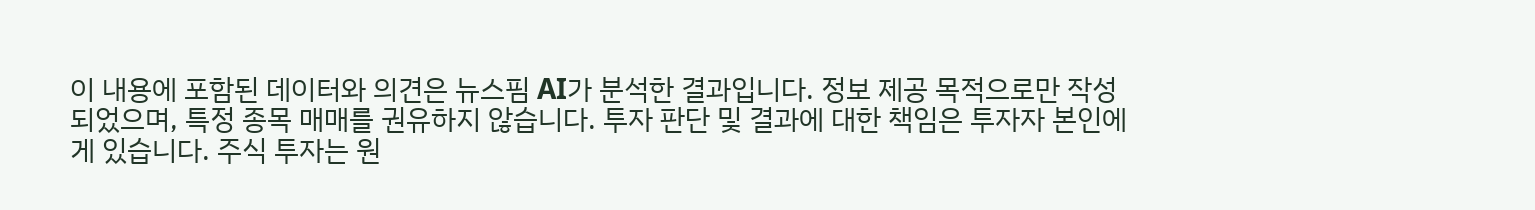이 내용에 포함된 데이터와 의견은 뉴스핌 AI가 분석한 결과입니다. 정보 제공 목적으로만 작성되었으며, 특정 종목 매매를 권유하지 않습니다. 투자 판단 및 결과에 대한 책임은 투자자 본인에게 있습니다. 주식 투자는 원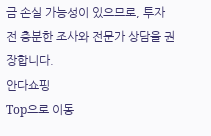금 손실 가능성이 있으므로, 투자 전 충분한 조사와 전문가 상담을 권장합니다.
안다쇼핑
Top으로 이동